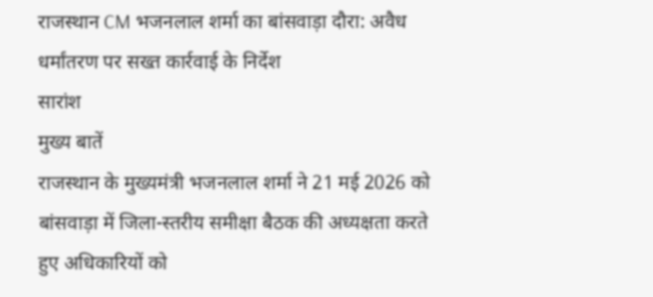राजस्थान CM भजनलाल शर्मा का बांसवाड़ा दौरा: अवैध धर्मांतरण पर सख्त कार्रवाई के निर्देश
सारांश
मुख्य बातें
राजस्थान के मुख्यमंत्री भजनलाल शर्मा ने 21 मई 2026 को बांसवाड़ा में जिला-स्तरीय समीक्षा बैठक की अध्यक्षता करते हुए अधिकारियों को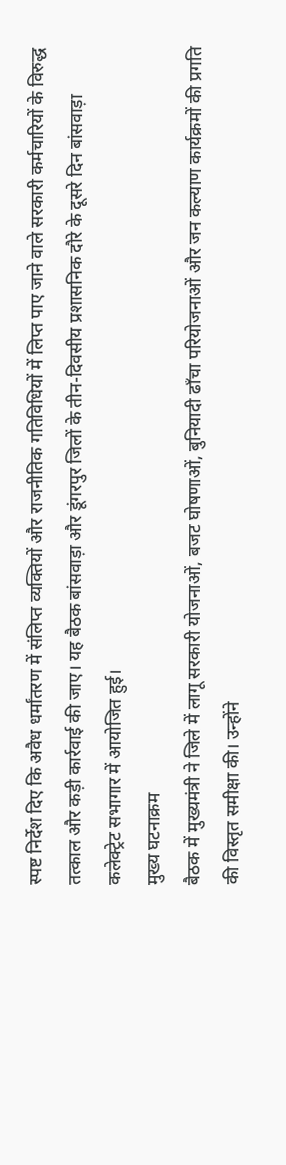स्पष्ट निर्देश दिए कि अवैध धर्मांतरण में संलिप्त व्यक्तियों और राजनीतिक गतिविधियों में लिप्त पाए जाने वाले सरकारी कर्मचारियों के विरुद्ध तत्काल और कड़ी कार्रवाई की जाए। यह बैठक बांसवाड़ा और डूंगरपुर जिलों के तीन-दिवसीय प्रशासनिक दौरे के दूसरे दिन बांसवाड़ा कलेक्ट्रेट सभागार में आयोजित हुई।
मुख्य घटनाक्रम
बैठक में मुख्यमंत्री ने जिले में लागू सरकारी योजनाओं, बजट घोषणाओं, बुनियादी ढाँचा परियोजनाओं और जन कल्याण कार्यक्रमों की प्रगति की विस्तृत समीक्षा की। उन्होंने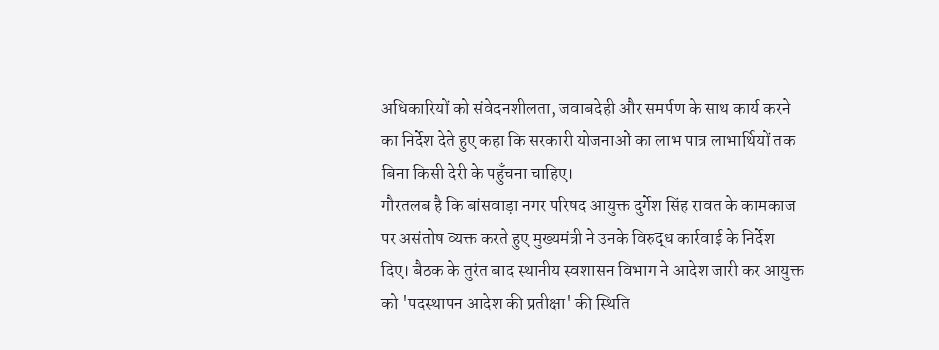अधिकारियों को संवेदनशीलता, जवाबदेही और समर्पण के साथ कार्य करने का निर्देश देते हुए कहा कि सरकारी योजनाओं का लाभ पात्र लाभार्थियों तक बिना किसी देरी के पहुँचना चाहिए।
गौरतलब है कि बांसवाड़ा नगर परिषद आयुक्त दुर्गेश सिंह रावत के कामकाज पर असंतोष व्यक्त करते हुए मुख्यमंत्री ने उनके विरुद्ध कार्रवाई के निर्देश दिए। बैठक के तुरंत बाद स्थानीय स्वशासन विभाग ने आदेश जारी कर आयुक्त को 'पदस्थापन आदेश की प्रतीक्षा' की स्थिति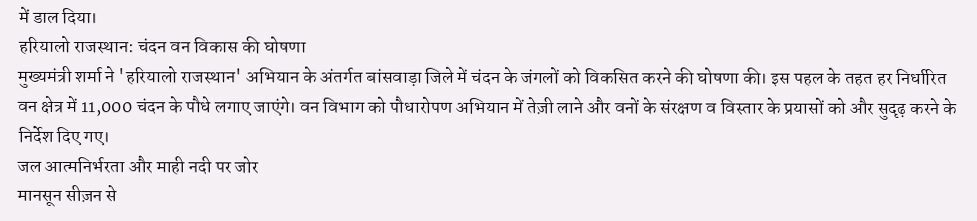में डाल दिया।
हरियालो राजस्थान: चंदन वन विकास की घोषणा
मुख्यमंत्री शर्मा ने 'हरियालो राजस्थान' अभियान के अंतर्गत बांसवाड़ा जिले में चंदन के जंगलों को विकसित करने की घोषणा की। इस पहल के तहत हर निर्धारित वन क्षेत्र में 11,000 चंदन के पौधे लगाए जाएंगे। वन विभाग को पौधारोपण अभियान में तेज़ी लाने और वनों के संरक्षण व विस्तार के प्रयासों को और सुदृढ़ करने के निर्देश दिए गए।
जल आत्मनिर्भरता और माही नदी पर जोर
मानसून सीज़न से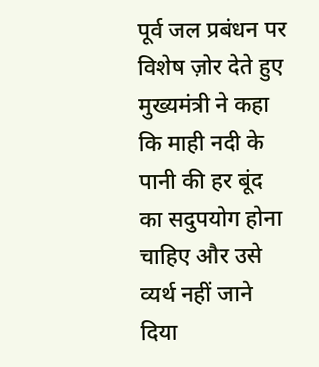पूर्व जल प्रबंधन पर विशेष ज़ोर देते हुए मुख्यमंत्री ने कहा कि माही नदी के पानी की हर बूंद का सदुपयोग होना चाहिए और उसे व्यर्थ नहीं जाने दिया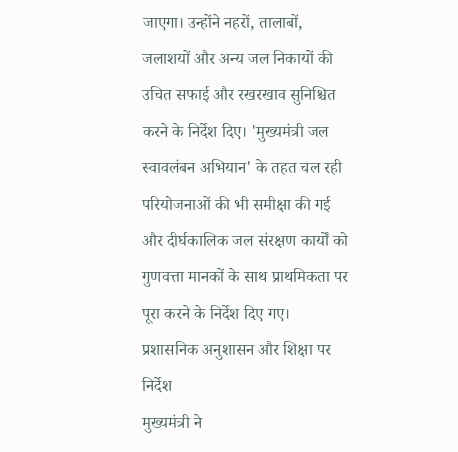जाएगा। उन्होंने नहरों, तालाबों, जलाशयों और अन्य जल निकायों की उचित सफाई और रखरखाव सुनिश्चित करने के निर्देश दिए। 'मुख्यमंत्री जल स्वावलंबन अभियान' के तहत चल रही परियोजनाओं की भी समीक्षा की गई और दीर्घकालिक जल संरक्षण कार्यों को गुणवत्ता मानकों के साथ प्राथमिकता पर पूरा करने के निर्देश दिए गए।
प्रशासनिक अनुशासन और शिक्षा पर निर्देश
मुख्यमंत्री ने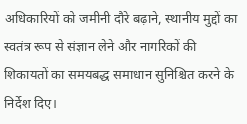अधिकारियों को जमीनी दौरे बढ़ाने, स्थानीय मुद्दों का स्वतंत्र रूप से संज्ञान लेने और नागरिकों की शिकायतों का समयबद्ध समाधान सुनिश्चित करने के निर्देश दिए।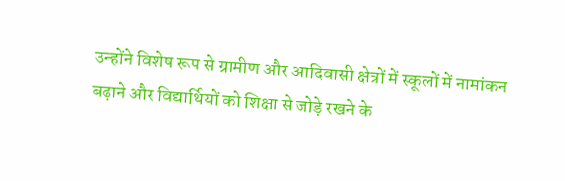उन्होंने विशेष रूप से ग्रामीण और आदिवासी क्षेत्रों में स्कूलों में नामांकन बढ़ाने और विद्यार्थियों को शिक्षा से जोड़े रखने के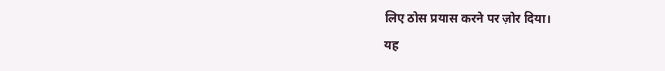लिए ठोस प्रयास करने पर ज़ोर दिया।
यह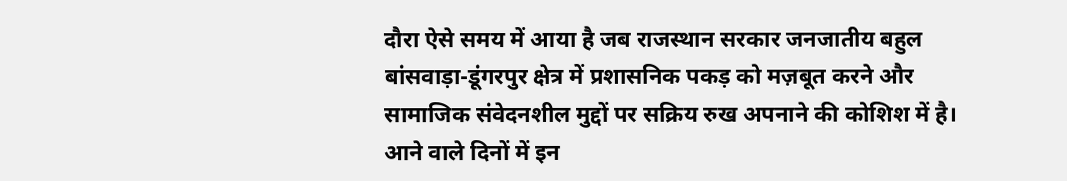दौरा ऐसे समय में आया है जब राजस्थान सरकार जनजातीय बहुल बांसवाड़ा-डूंगरपुर क्षेत्र में प्रशासनिक पकड़ को मज़बूत करने और सामाजिक संवेदनशील मुद्दों पर सक्रिय रुख अपनाने की कोशिश में है। आने वाले दिनों में इन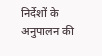निर्देशों के अनुपालन की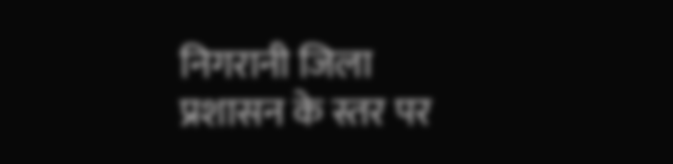निगरानी जिला प्रशासन के स्तर पर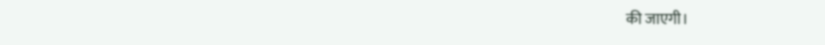की जाएगी।